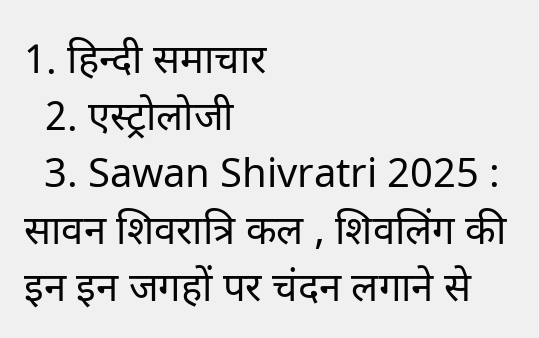1. हिन्दी समाचार
  2. एस्ट्रोलोजी
  3. Sawan Shivratri 2025 :  सावन शिवरात्रि कल , शिवलिंग की इन इन जगहों पर चंदन लगाने से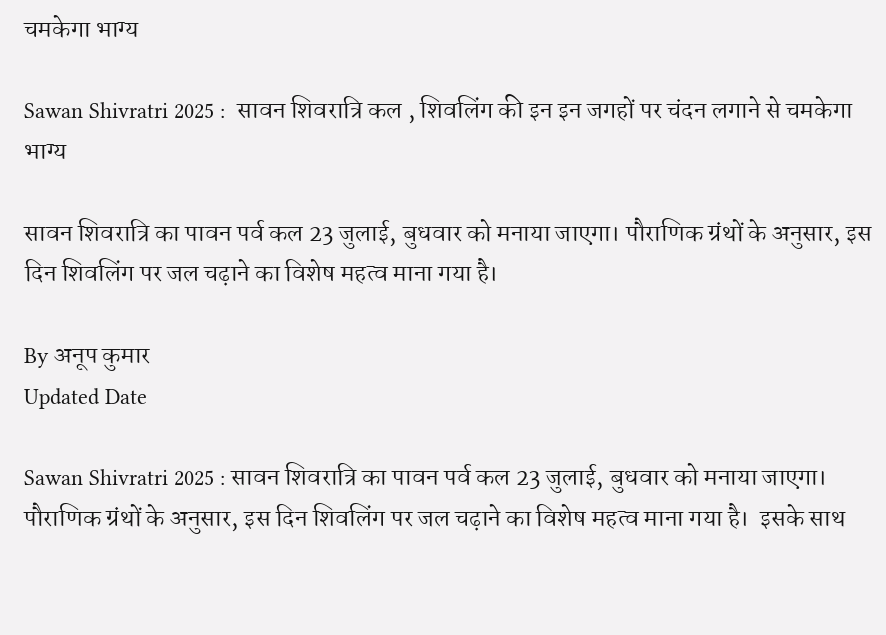चमकेगा भाग्य

Sawan Shivratri 2025 :  सावन शिवरात्रि कल , शिवलिंग की इन इन जगहों पर चंदन लगाने से चमकेगा भाग्य

सावन शिवरात्रि का पावन पर्व कल 23 जुलाई, बुधवार को मनाया जाएगा। पौराणिक ग्रंथों के अनुसार, इस दिन शिवलिंग पर जल चढ़ाने का विशेष महत्व माना गया है।

By अनूप कुमार
Updated Date

Sawan Shivratri 2025 : सावन शिवरात्रि का पावन पर्व कल 23 जुलाई, बुधवार को मनाया जाएगा। पौराणिक ग्रंथों के अनुसार, इस दिन शिवलिंग पर जल चढ़ाने का विशेष महत्व माना गया है।  इसके साथ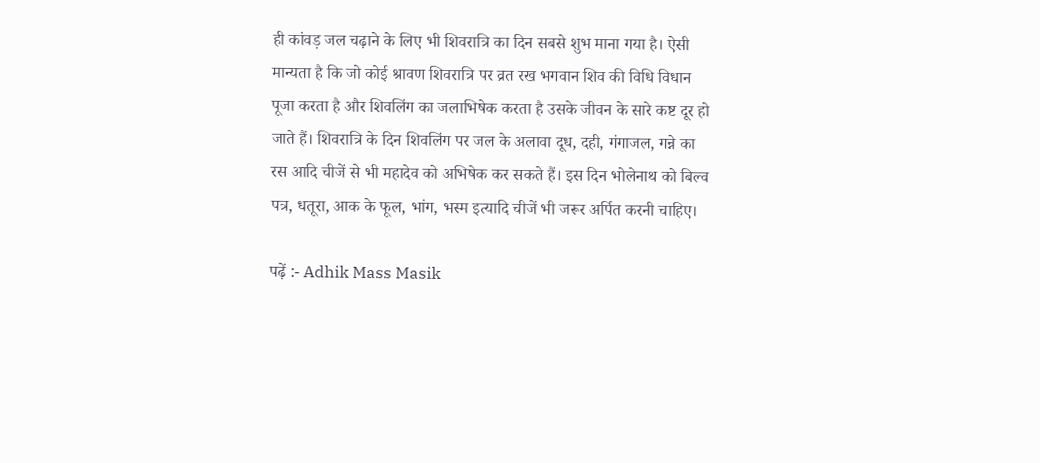ही कांवड़ जल चढ़ाने के लिए भी शिवरात्रि का दिन सबसे शुभ माना गया है। ऐसी मान्यता है कि जो कोई श्रावण शिवरात्रि पर व्रत रख भगवान शिव की विधि विधान पूजा करता है और शिवलिंग का जलाभिषेक करता है उसके जीवन के सारे कष्ट दूर हो जाते हैं। शिवरात्रि के दिन शिवलिंग पर जल के अलावा दूध, दही, गंगाजल, गन्ने का रस आदि चीजें से भी महादेव को अभिषेक कर सकते हैं। इस दिन भोलेनाथ को बिल्व पत्र, धतूरा, आक के फूल, भांग, भस्म इत्यादि चीजें भी जरूर अर्पित करनी चाहिए।

पढ़ें :- Adhik Mass Masik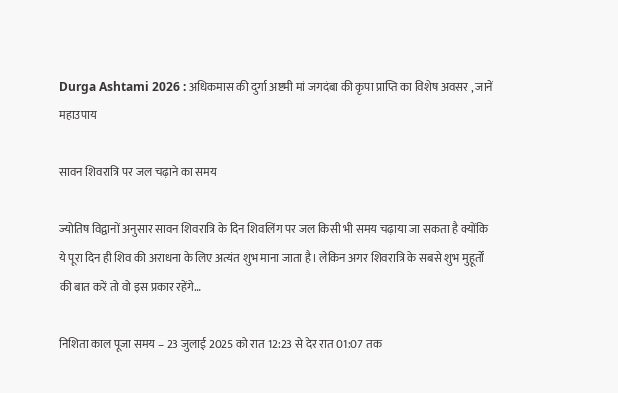Durga Ashtami 2026 : अधिकमास की दुर्गा अष्टमी मां जगदंबा की कृपा प्राप्ति का विशेष अवसर , जानें महाउपाय

सावन शिवरात्रि पर जल चढ़ाने का समय

ज्योतिष विद्वानों अनुसार सावन शिवरात्रि के दिन शिवलिंग पर जल किसी भी समय चढ़ाया जा सकता है क्योंकि ये पूरा दिन ही शिव की अराधना के लिए अत्यंत शुभ माना जाता है। लेकिन अगर शिवरात्रि के सबसे शुभ मुहूर्तों की बात करें तो वो इस प्रकार रहेंगे…

निशिता काल पूजा समय – 23 जुलाई 2025 को रात 12:23 से देर रात 01:07 तक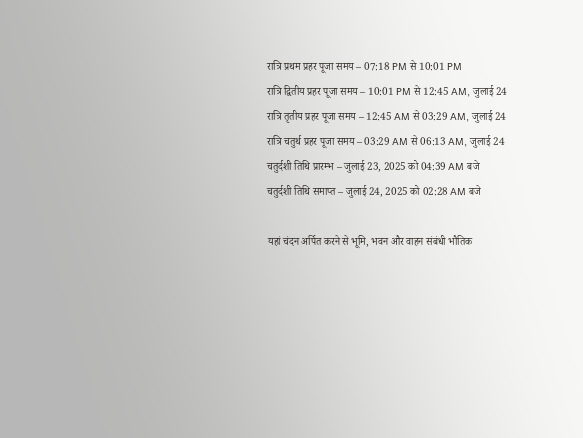रात्रि प्रथम प्रहर पूजा समय – 07:18 PM से 10:01 PM
रात्रि द्वितीय प्रहर पूजा समय – 10:01 PM से 12:45 AM, जुलाई 24
रात्रि तृतीय प्रहर पूजा समय – 12:45 AM से 03:29 AM, जुलाई 24
रात्रि चतुर्थ प्रहर पूजा समय – 03:29 AM से 06:13 AM, जुलाई 24
चतुर्दशी तिथि प्रारम्भ – जुलाई 23, 2025 को 04:39 AM बजे
चतुर्दशी तिथि समाप्त – जुलाई 24, 2025 को 02:28 AM बजे

यहां चंदन अर्पित करने से भूमि, भवन और वाहन संबंधी भौतिक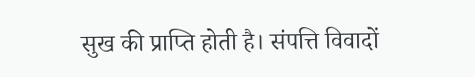सुख की प्राप्ति होती है। संपत्ति विवादों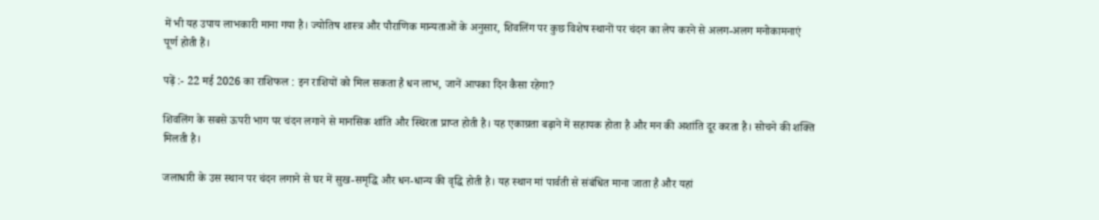में भी यह उपाय लाभकारी माना गया है। ज्योतिष शास्त्र और पौराणिक मान्यताओं के अनुसार, शिवलिंग पर कुछ विशेष स्थानों पर चंदन का लेप करने से अलग-अलग मनोकामनाएं पूर्ण होती हैं।

पढ़ें :- 22 मई 2026 का राशिफल : इन राशियों को मिल सकता है धन लाभ, जानें आपका दिन कैसा रहेगा?

शिवलिंग के सबसे ऊपरी भाग पर चंदन लगाने से मानसिक शांति और स्थिरता प्राप्त होती है। यह एकाग्रता बढ़ाने में सहायक होता है और मन की अशांति दूर करता है। सोचने की शक्ति मिलती है।

जलाधारी के उस स्थान पर चंदन लगाने से घर में सुख-समृद्धि और धन-धान्य की वृद्धि होती है। यह स्थान मां पार्वती से संबंधित माना जाता है और यहां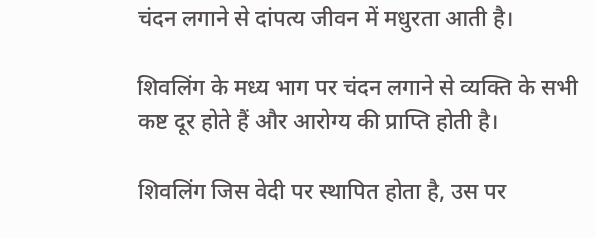चंदन लगाने से दांपत्य जीवन में मधुरता आती है।

शिवलिंग के मध्य भाग पर चंदन लगाने से व्यक्ति के सभी कष्ट दूर होते हैं और आरोग्य की प्राप्ति होती है।

शिवलिंग जिस वेदी पर स्थापित होता है, उस पर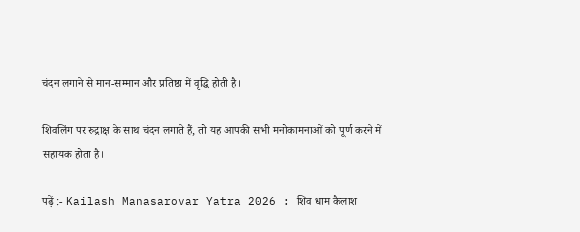चंदन लगाने से मान-सम्मान और प्रतिष्ठा में वृद्धि होती है।

शिवलिंग पर रुद्राक्ष के साथ चंदन लगाते हैं, तो यह आपकी सभी मनोकामनाओं को पूर्ण करने में सहायक होता है।

पढ़ें :- Kailash Manasarovar Yatra 2026 : शिव धाम कैलाश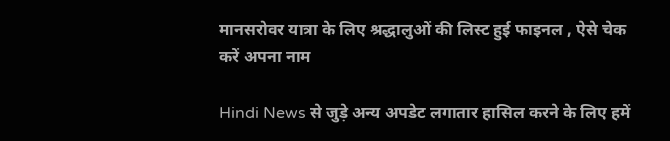मानसरोवर यात्रा के लिए श्रद्धालुओं की लिस्ट हुई फाइनल , ऐसे चेक करें अपना नाम

Hindi News से जुड़े अन्य अपडेट लगातार हासिल करने के लिए हमें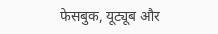फेसबुक, यूट्यूब और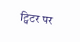ट्विटर पर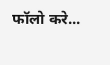फॉलो करे...